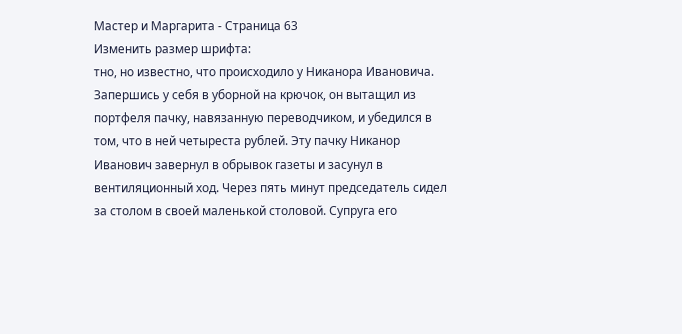Мастер и Маргарита - Страница 63
Изменить размер шрифта:
тно, но известно, что происходило у Никанора Ивановича. Запершись у себя в уборной на крючок, он вытащил из портфеля пачку, навязанную переводчиком, и убедился в том, что в ней четыреста рублей. Эту пачку Никанор Иванович завернул в обрывок газеты и засунул в вентиляционный ход. Через пять минут председатель сидел за столом в своей маленькой столовой. Супруга его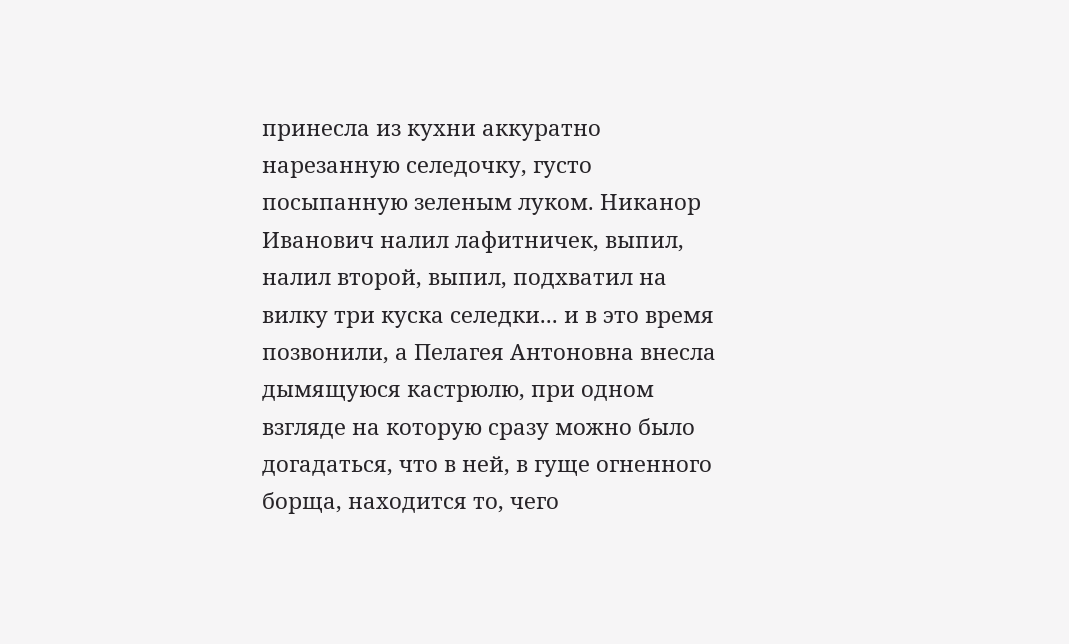принесла из кухни аккуратно нарезанную селедочку, густо посыпанную зеленым луком. Никанор Иванович налил лафитничек, выпил, налил второй, выпил, подхватил на вилку три куска селедки... и в это время позвонили, а Пелагея Антоновна внесла дымящуюся кастрюлю, при одном взгляде на которую сразу можно было догадаться, что в ней, в гуще огненного борща, находится то, чего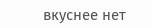вкуснее нет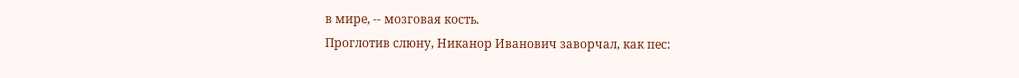в мире, -- мозговая кость.
Проглотив слюну, Никанор Иванович заворчал, как пес: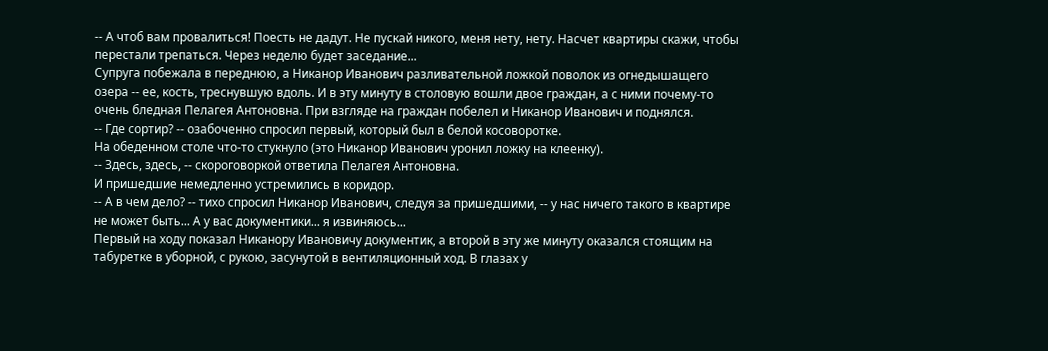-- А чтоб вам провалиться! Поесть не дадут. Не пускай никого, меня нету, нету. Насчет квартиры скажи, чтобы перестали трепаться. Через неделю будет заседание...
Супруга побежала в переднюю, а Никанор Иванович разливательной ложкой поволок из огнедышащего озера -- ее, кость, треснувшую вдоль. И в эту минуту в столовую вошли двое граждан, а с ними почему-то очень бледная Пелагея Антоновна. При взгляде на граждан побелел и Никанор Иванович и поднялся.
-- Где сортир? -- озабоченно спросил первый, который был в белой косоворотке.
На обеденном столе что-то стукнуло (это Никанор Иванович уронил ложку на клеенку).
-- Здесь, здесь, -- скороговоркой ответила Пелагея Антоновна.
И пришедшие немедленно устремились в коридор.
-- А в чем дело? -- тихо спросил Никанор Иванович, следуя за пришедшими, -- у нас ничего такого в квартире не может быть... А у вас документики... я извиняюсь...
Первый на ходу показал Никанору Ивановичу документик, а второй в эту же минуту оказался стоящим на табуретке в уборной, с рукою, засунутой в вентиляционный ход. В глазах у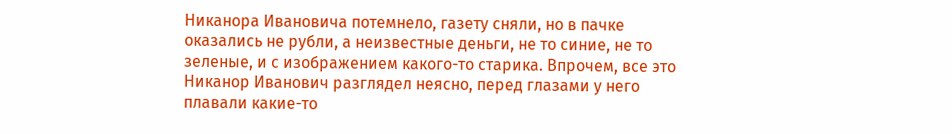Никанора Ивановича потемнело, газету сняли, но в пачке оказались не рубли, а неизвестные деньги, не то синие, не то зеленые, и с изображением какого-то старика. Впрочем, все это Никанор Иванович разглядел неясно, перед глазами у него плавали какие-то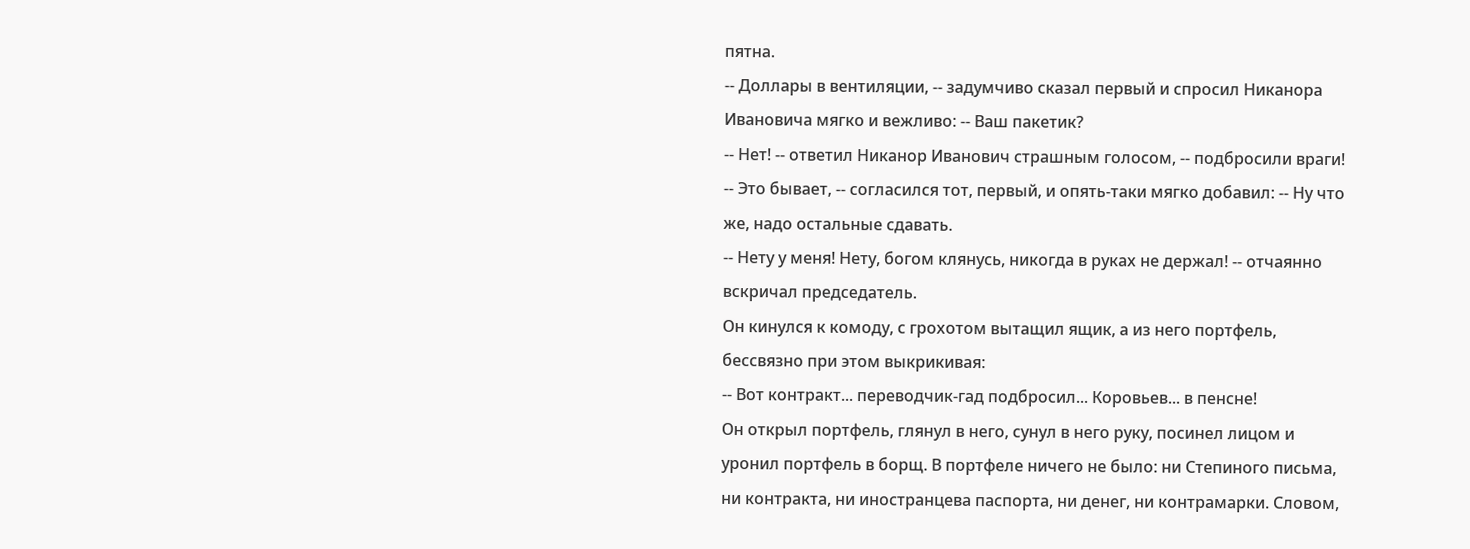пятна.
-- Доллары в вентиляции, -- задумчиво сказал первый и спросил Никанора Ивановича мягко и вежливо: -- Ваш пакетик?
-- Нет! -- ответил Никанор Иванович страшным голосом, -- подбросили враги!
-- Это бывает, -- согласился тот, первый, и опять-таки мягко добавил: -- Ну что же, надо остальные сдавать.
-- Нету у меня! Нету, богом клянусь, никогда в руках не держал! -- отчаянно вскричал председатель.
Он кинулся к комоду, с грохотом вытащил ящик, а из него портфель, бессвязно при этом выкрикивая:
-- Вот контракт... переводчик-гад подбросил... Коровьев... в пенсне!
Он открыл портфель, глянул в него, сунул в него руку, посинел лицом и уронил портфель в борщ. В портфеле ничего не было: ни Степиного письма, ни контракта, ни иностранцева паспорта, ни денег, ни контрамарки. Словом,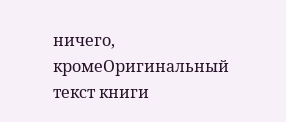ничего, кромеОригинальный текст книги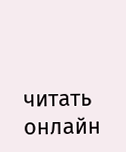читать онлайн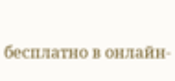бесплатно в онлайн-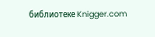библиотеке Knigger.com